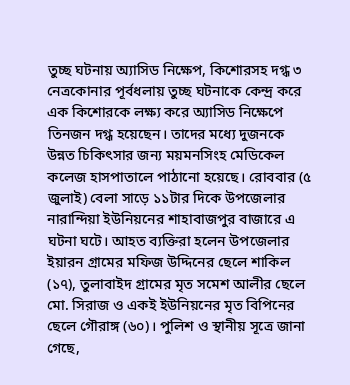তুচ্ছ ঘটনায় অ্যাসিড নিক্ষেপ, কিশোরসহ দগ্ধ ৩
নেত্রকোনার পূর্বধলায় তুচ্ছ ঘটনাকে কেন্দ্র করে এক কিশোরকে লক্ষ্য করে অ্যাসিড নিক্ষেপে তিনজন দগ্ধ হয়েছেন। তাদের মধ্যে দুজনকে উন্নত চিকিৎসার জন্য ময়মনসিংহ মেডিকেল কলেজ হাসপাতালে পাঠানো হয়েছে। রোববার (৫ জুলাই) বেলা সাড়ে ১১টার দিকে উপজেলার নারান্দিয়া ইউনিয়নের শাহাবাজপুর বাজারে এ ঘটনা ঘটে। আহত ব্যক্তিরা হলেন উপজেলার ইয়ারন গ্রামের মফিজ উদ্দিনের ছেলে শাকিল (১৭), তুলাবাইদ গ্রামের মৃত সমেশ আলীর ছেলে মো. সিরাজ ও একই ইউনিয়নের মৃত বিপিনের ছেলে গৌরাঙ্গ (৬০)। পুলিশ ও স্থানীয় সূত্রে জানা গেছে,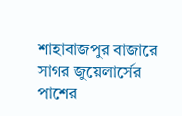শাহাবাজপুর বাজারে সাগর জুয়েলার্সের পাশের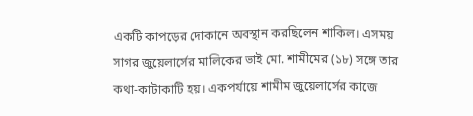একটি কাপড়ের দোকানে অবস্থান করছিলেন শাকিল। এসময় সাগর জুয়েলার্সের মালিকের ভাই মো. শামীমের (১৮) সঙ্গে তার কথা-কাটাকাটি হয়। একপর্যায়ে শামীম জুয়েলার্সের কাজে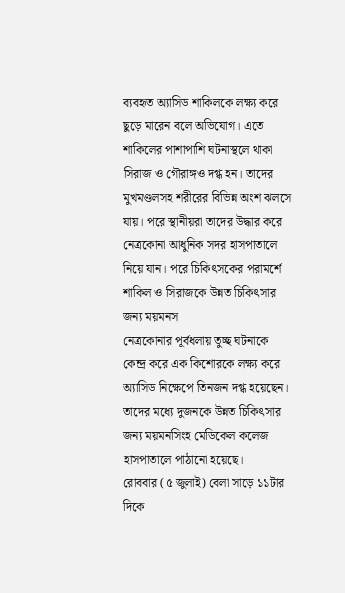ব্যবহৃত অ্যাসিড শাকিলকে লক্ষ্য করে ছুড়ে মারেন বলে অভিযোগ। এতে শাকিলের পাশাপাশি ঘটনাস্থলে থাকা সিরাজ ও গৌরাঙ্গও দগ্ধ হন। তাদের মুখমণ্ডলসহ শরীরের বিভিন্ন অংশ ঝলসে যায়। পরে স্থানীয়রা তাদের উদ্ধার করে নেত্রকোনা আধুনিক সদর হাসপাতালে নিয়ে যান। পরে চিকিৎসকের পরামর্শে শাকিল ও সিরাজকে উন্নত চিকিৎসার জন্য ময়মনস
নেত্রকোনার পূর্বধলায় তুচ্ছ ঘটনাকে কেন্দ্র করে এক কিশোরকে লক্ষ্য করে অ্যাসিড নিক্ষেপে তিনজন দগ্ধ হয়েছেন। তাদের মধ্যে দুজনকে উন্নত চিকিৎসার জন্য ময়মনসিংহ মেডিকেল কলেজ হাসপাতালে পাঠানো হয়েছে।
রোববার (৫ জুলাই) বেলা সাড়ে ১১টার দিকে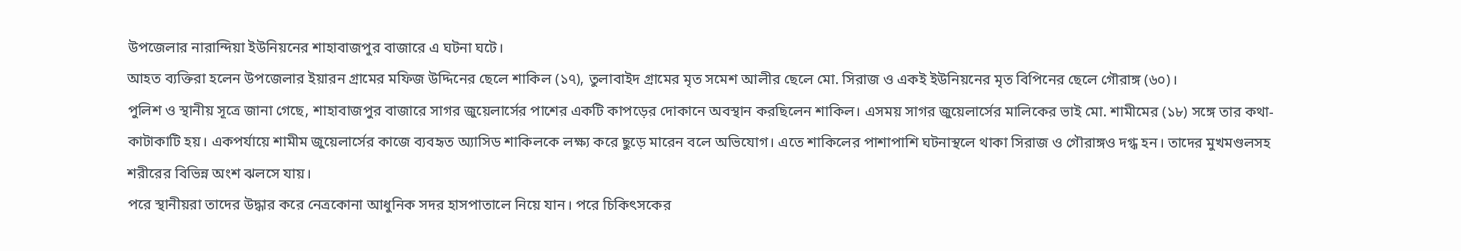উপজেলার নারান্দিয়া ইউনিয়নের শাহাবাজপুর বাজারে এ ঘটনা ঘটে।
আহত ব্যক্তিরা হলেন উপজেলার ইয়ারন গ্রামের মফিজ উদ্দিনের ছেলে শাকিল (১৭), তুলাবাইদ গ্রামের মৃত সমেশ আলীর ছেলে মো. সিরাজ ও একই ইউনিয়নের মৃত বিপিনের ছেলে গৌরাঙ্গ (৬০)।
পুলিশ ও স্থানীয় সূত্রে জানা গেছে, শাহাবাজপুর বাজারে সাগর জুয়েলার্সের পাশের একটি কাপড়ের দোকানে অবস্থান করছিলেন শাকিল। এসময় সাগর জুয়েলার্সের মালিকের ভাই মো. শামীমের (১৮) সঙ্গে তার কথা-কাটাকাটি হয়। একপর্যায়ে শামীম জুয়েলার্সের কাজে ব্যবহৃত অ্যাসিড শাকিলকে লক্ষ্য করে ছুড়ে মারেন বলে অভিযোগ। এতে শাকিলের পাশাপাশি ঘটনাস্থলে থাকা সিরাজ ও গৌরাঙ্গও দগ্ধ হন। তাদের মুখমণ্ডলসহ শরীরের বিভিন্ন অংশ ঝলসে যায়।
পরে স্থানীয়রা তাদের উদ্ধার করে নেত্রকোনা আধুনিক সদর হাসপাতালে নিয়ে যান। পরে চিকিৎসকের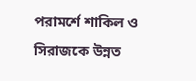পরামর্শে শাকিল ও সিরাজকে উন্নত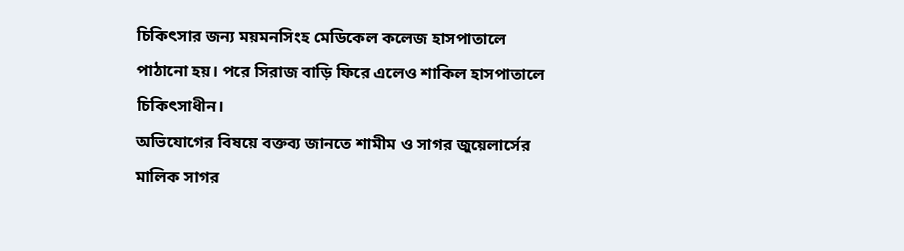চিকিৎসার জন্য ময়মনসিংহ মেডিকেল কলেজ হাসপাতালে পাঠানো হয়। পরে সিরাজ বাড়ি ফিরে এলেও শাকিল হাসপাতালে চিকিৎসাধীন।
অভিযোগের বিষয়ে বক্তব্য জানতে শামীম ও সাগর জুয়েলার্সের মালিক সাগর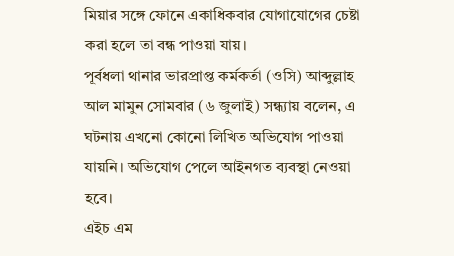মিয়ার সঙ্গে ফোনে একাধিকবার যোগাযোগের চেষ্টা করা হলে তা বন্ধ পাওয়া যায়।
পূর্বধলা থানার ভারপ্রাপ্ত কর্মকর্তা (ওসি) আব্দুল্লাহ আল মামুন সোমবার (৬ জুলাই) সন্ধ্যায় বলেন, এ ঘটনায় এখনো কোনো লিখিত অভিযোগ পাওয়া যায়নি। অভিযোগ পেলে আইনগত ব্যবস্থা নেওয়া হবে।
এইচ এম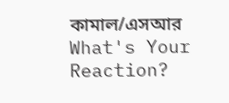কামাল/এসআর
What's Your Reaction?